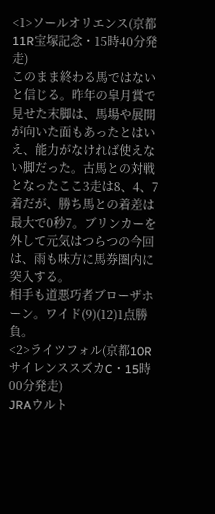<1>ソールオリエンス(京都11R宝塚記念・15時40分発走)
このまま終わる馬ではないと信じる。昨年の皐月賞で見せた末脚は、馬場や展開が向いた面もあったとはいえ、能力がなければ使えない脚だった。古馬との対戦となったここ3走は8、4、7着だが、勝ち馬との着差は最大で0秒7。ブリンカーを外して元気はつらつの今回は、雨も味方に馬券圏内に突入する。
相手も道悪巧者ブローザホーン。ワイド(9)(12)1点勝負。
<2>ライツフォル(京都10RサイレンススズカC・15時00分発走)
JRAウルト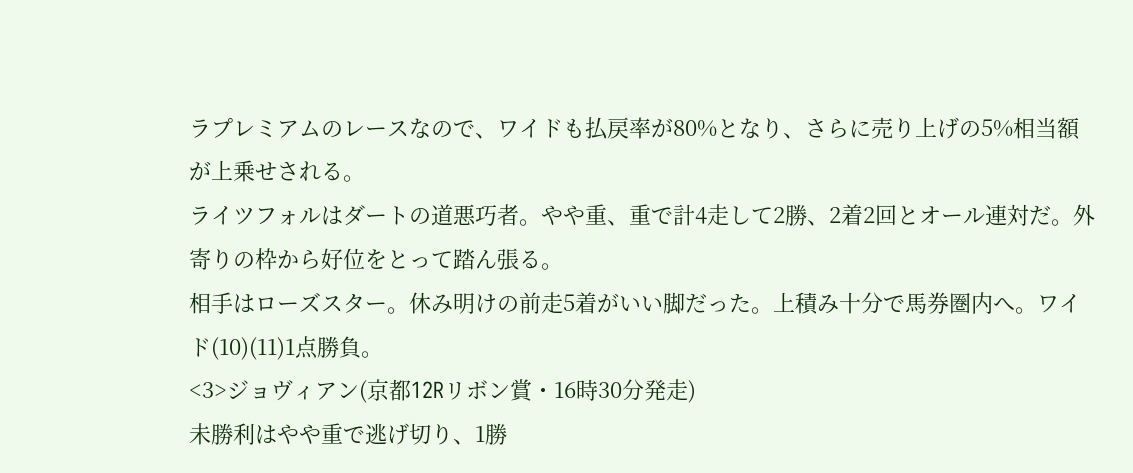ラプレミアムのレースなので、ワイドも払戻率が80%となり、さらに売り上げの5%相当額が上乗せされる。
ライツフォルはダートの道悪巧者。やや重、重で計4走して2勝、2着2回とオール連対だ。外寄りの枠から好位をとって踏ん張る。
相手はローズスター。休み明けの前走5着がいい脚だった。上積み十分で馬券圏内へ。ワイド(10)(11)1点勝負。
<3>ジョヴィアン(京都12Rリボン賞・16時30分発走)
未勝利はやや重で逃げ切り、1勝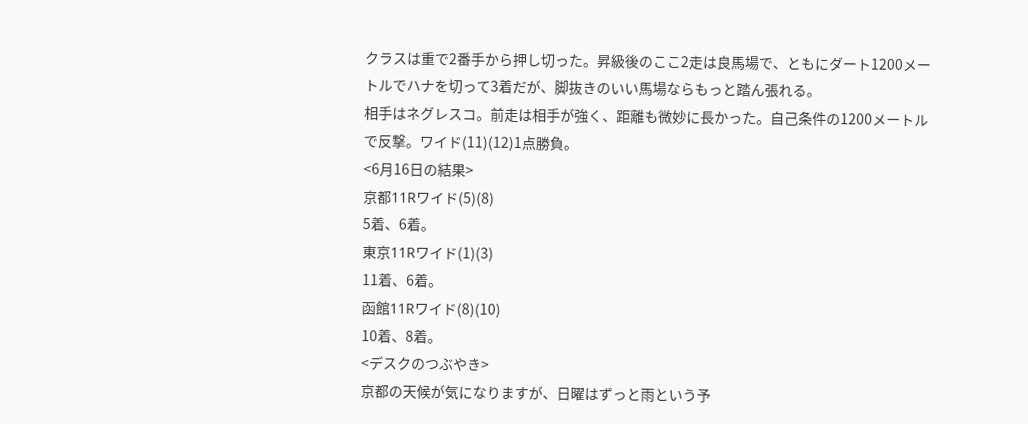クラスは重で2番手から押し切った。昇級後のここ2走は良馬場で、ともにダート1200メートルでハナを切って3着だが、脚抜きのいい馬場ならもっと踏ん張れる。
相手はネグレスコ。前走は相手が強く、距離も微妙に長かった。自己条件の1200メートルで反撃。ワイド(11)(12)1点勝負。
<6月16日の結果>
京都11Rワイド(5)(8)
5着、6着。
東京11Rワイド(1)(3)
11着、6着。
函館11Rワイド(8)(10)
10着、8着。
<デスクのつぶやき>
京都の天候が気になりますが、日曜はずっと雨という予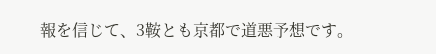報を信じて、3鞍とも京都で道悪予想です。